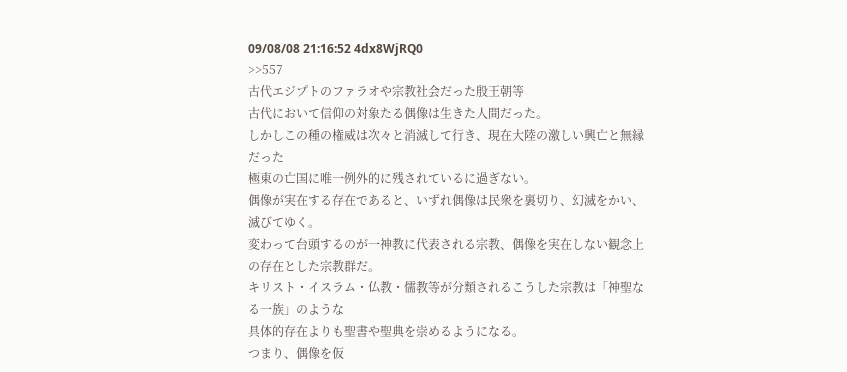09/08/08 21:16:52 4dx8WjRQ0
>>557
古代エジプトのファラオや宗教社会だった殷王朝等
古代において信仰の対象たる偶像は生きた人間だった。
しかしこの種の権威は次々と消滅して行き、現在大陸の激しい興亡と無縁だった
極東の亡国に唯一例外的に残されているに過ぎない。
偶像が実在する存在であると、いずれ偶像は民衆を裏切り、幻滅をかい、滅びてゆく。
変わって台頭するのが一神教に代表される宗教、偶像を実在しない観念上の存在とした宗教群だ。
キリスト・イスラム・仏教・儒教等が分類されるこうした宗教は「神聖なる一族」のような
具体的存在よりも聖書や聖典を崇めるようになる。
つまり、偶像を仮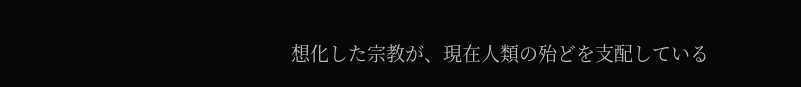想化した宗教が、現在人類の殆どを支配している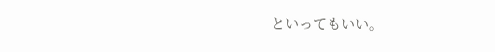といってもいい。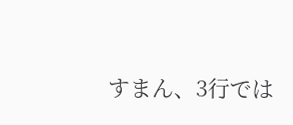すまん、3行では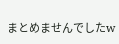まとめませんでしたw